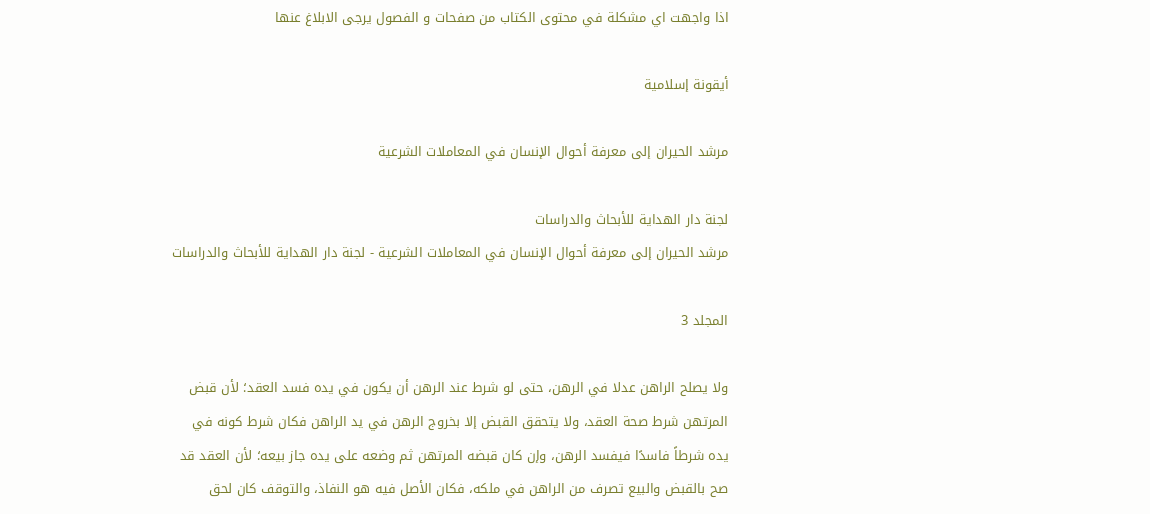اذا واجهت اي مشكلة في محتوى الكتاب من صفحات و الفصول يرجى الابلاغ عنها

أيقونة إسلامية

مرشد الحيران إلى معرفة أحوال الإنسان في المعاملات الشرعية

لجنة دار الهداية للأبحاث والدراسات
مرشد الحيران إلى معرفة أحوال الإنسان في المعاملات الشرعية - لجنة دار الهداية للأبحاث والدراسات

المجلد 3

ولا يصلح الراهن عدلا في الرهن، حتى لو شرط عند الرهن أن يكون في يده فسد العقد؛ لأن قبض المرتهن شرط صحة العقد، ولا يتحقق القبض إلا بخروج الرهن في يد الراهن فكان شرط كونه في يده شرطاً فاسدًا فيفسد الرهن، وإن كان قبضه المرتهن ثم وضعه على يده جاز بيعه؛ لأن العقد قد صح بالقبض والبيع تصرف من الراهن في ملكه، فكان الأصل فيه هو النفاذ، والتوقف كان لحق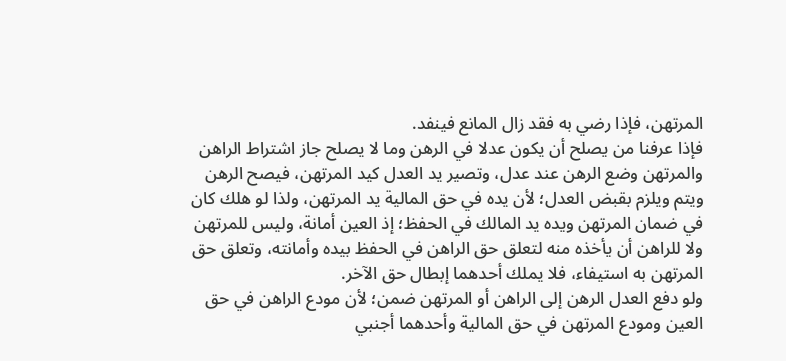المرتهن، فإذا رضي به فقد زال المانع فينفد.
فإذا عرفنا من يصلح أن يكون عدلا في الرهن وما لا يصلح جاز اشتراط الراهن والمرتهن وضع الرهن عند عدل، وتصير يد العدل كيد المرتهن، فيصح الرهن ويتم ويلزم بقبض العدل؛ لأن يده في حق المالية يد المرتهن، ولذا لو هلك كان في ضمان المرتهن ويده يد المالك في الحفظ؛ إذ العين أمانة، وليس للمرتهن ولا للراهن أن يأخذه منه لتعلق حق الراهن في الحفظ بيده وأمانته، وتعلق حق المرتهن به استيفاء، فلا يملك أحدهما إبطال حق الآخر.
ولو دفع العدل الرهن إلى الراهن أو المرتهن ضمن؛ لأن مودع الراهن في حق العين ومودع المرتهن في حق المالية وأحدهما أجنبي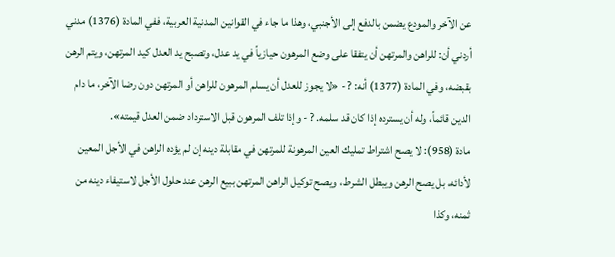عن الآخر والمودع يضمن بالدفع إلى الأجنبي، وهذا ما جاء في القوانين المدنية العربية، ففي المادة (1376) مدني أردني أن: للراهن والمرتهن أن يتفقا على وضع المرهون حيازياً في يد عدل، وتصبح يد العدل كيد المرتهن، ويتم الرهن بقبضه، وفي المادة (1377) أنه: ? - «لا يجوز للعدل أن يسلم المرهون للراهن أو المرتهن دون رضا الآخر، ما دام الدين قائماً، وله أن يسترده إذا كان قد سلمه. ? - وإذا تلف المرهون قبل الاسترداد ضمن العدل قيمته».
مادة (958): لا يصح اشتراط تمليك العين المرهونة للمرتهن في مقابلة دينه إن لم يؤده الراهن في الأجل المعين لأدائه، بل يصح الرهن ويبطل الشرط، ويصح توكيل الراهن المرتهن ببيع الرهن عند حلول الأجل لاستيفاء دينه من ثمنه، وكذا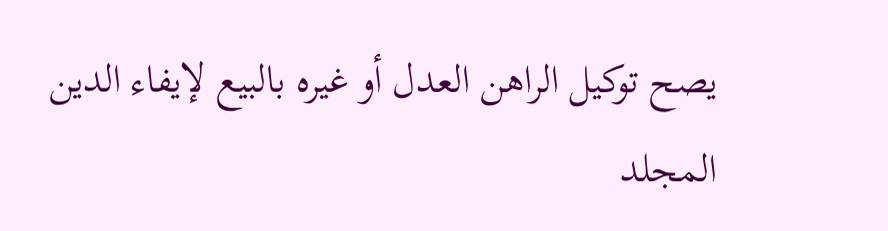يصح توكيل الراهن العدل أو غيره بالبيع لإيفاء الدين
المجلد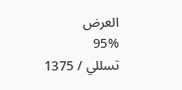العرض
95%
تسللي / 1375